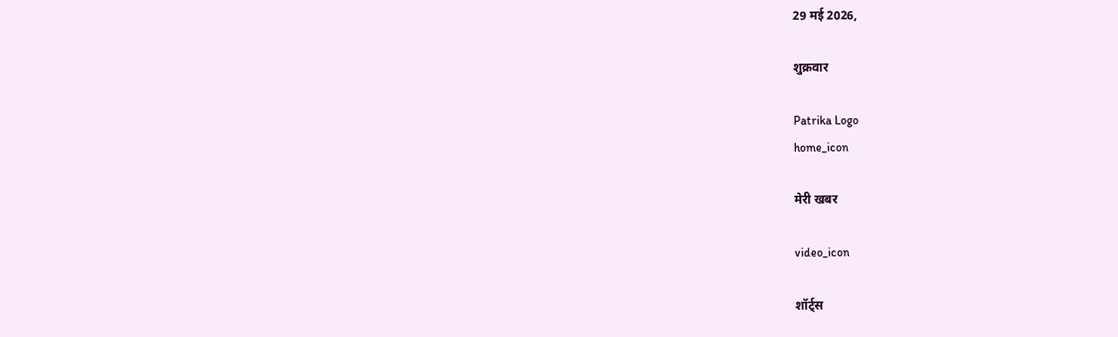29 मई 2026,

शुक्रवार

Patrika Logo
home_icon

मेरी खबर

video_icon

शॉर्ट्स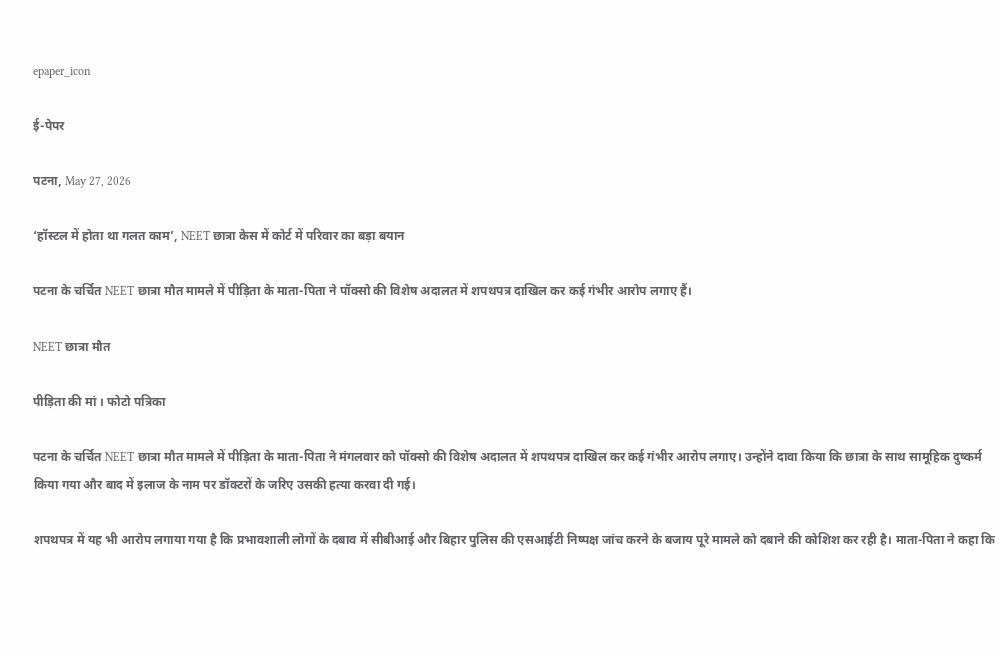epaper_icon

ई-पेपर

पटना, May 27, 2026

‘हॉस्टल में होता था गलत काम’, NEET छात्रा केस में कोर्ट में परिवार का बड़ा बयान

पटना के चर्चित NEET छात्रा मौत मामले में पीड़िता के माता-पिता ने पॉक्सो की विशेष अदालत में शपथपत्र दाखिल कर कई गंभीर आरोप लगाए हैं।

NEET छात्रा मौत

पीड़िता की मां । फोटो पत्रिका

पटना के चर्चित NEET छात्रा मौत मामले में पीड़िता के माता-पिता ने मंगलवार को पॉक्सो की विशेष अदालत में शपथपत्र दाखिल कर कई गंभीर आरोप लगाए। उन्होंने दावा किया कि छात्रा के साथ सामूहिक दुष्कर्म किया गया और बाद में इलाज के नाम पर डॉक्टरों के जरिए उसकी हत्या करवा दी गई।

शपथपत्र में यह भी आरोप लगाया गया है कि प्रभावशाली लोगों के दबाव में सीबीआई और बिहार पुलिस की एसआईटी निष्पक्ष जांच करने के बजाय पूरे मामले को दबाने की कोशिश कर रही है। माता-पिता ने कहा कि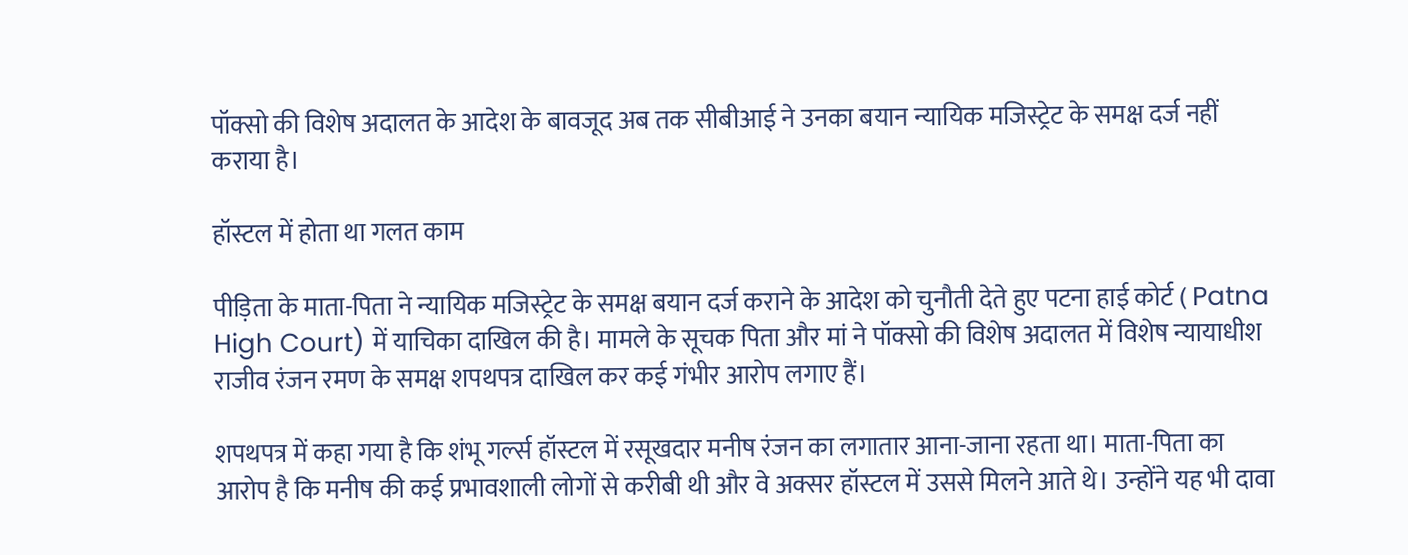पॉक्सो की विशेष अदालत के आदेश के बावजूद अब तक सीबीआई ने उनका बयान न्यायिक मजिस्ट्रेट के समक्ष दर्ज नहीं कराया है।

हॉस्टल में होता था गलत काम

पीड़िता के माता-पिता ने न्यायिक मजिस्ट्रेट के समक्ष बयान दर्ज कराने के आदेश को चुनौती देते हुए पटना हाई कोर्ट ( Patna High Court) में याचिका दाखिल की है। मामले के सूचक पिता और मां ने पॉक्सो की विशेष अदालत में विशेष न्यायाधीश राजीव रंजन रमण के समक्ष शपथपत्र दाखिल कर कई गंभीर आरोप लगाए हैं।

शपथपत्र में कहा गया है कि शंभू गर्ल्स हॉस्टल में रसूखदार मनीष रंजन का लगातार आना-जाना रहता था। माता-पिता का आरोप है कि मनीष की कई प्रभावशाली लोगों से करीबी थी और वे अक्सर हॉस्टल में उससे मिलने आते थे। उन्होंने यह भी दावा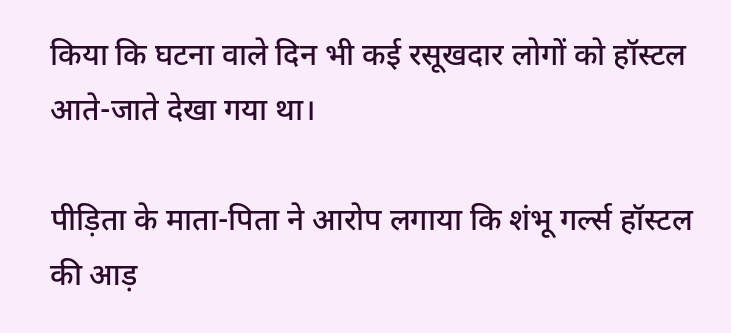किया कि घटना वाले दिन भी कई रसूखदार लोगों को हॉस्टल आते-जाते देखा गया था।

पीड़िता के माता-पिता ने आरोप लगाया कि शंभू गर्ल्स हॉस्टल की आड़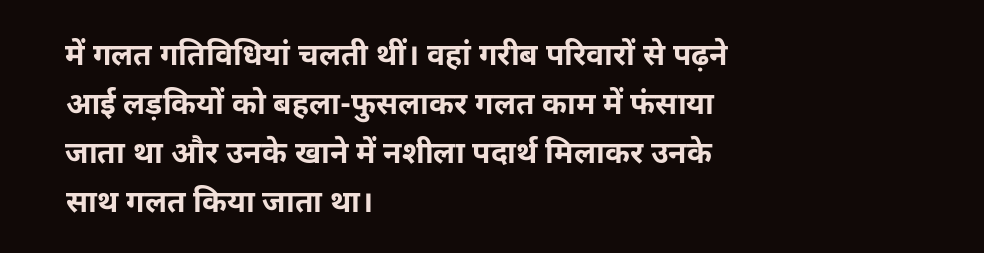में गलत गतिविधियां चलती थीं। वहां गरीब परिवारों से पढ़ने आई लड़कियों को बहला-फुसलाकर गलत काम में फंसाया जाता था और उनके खाने में नशीला पदार्थ मिलाकर उनके साथ गलत किया जाता था।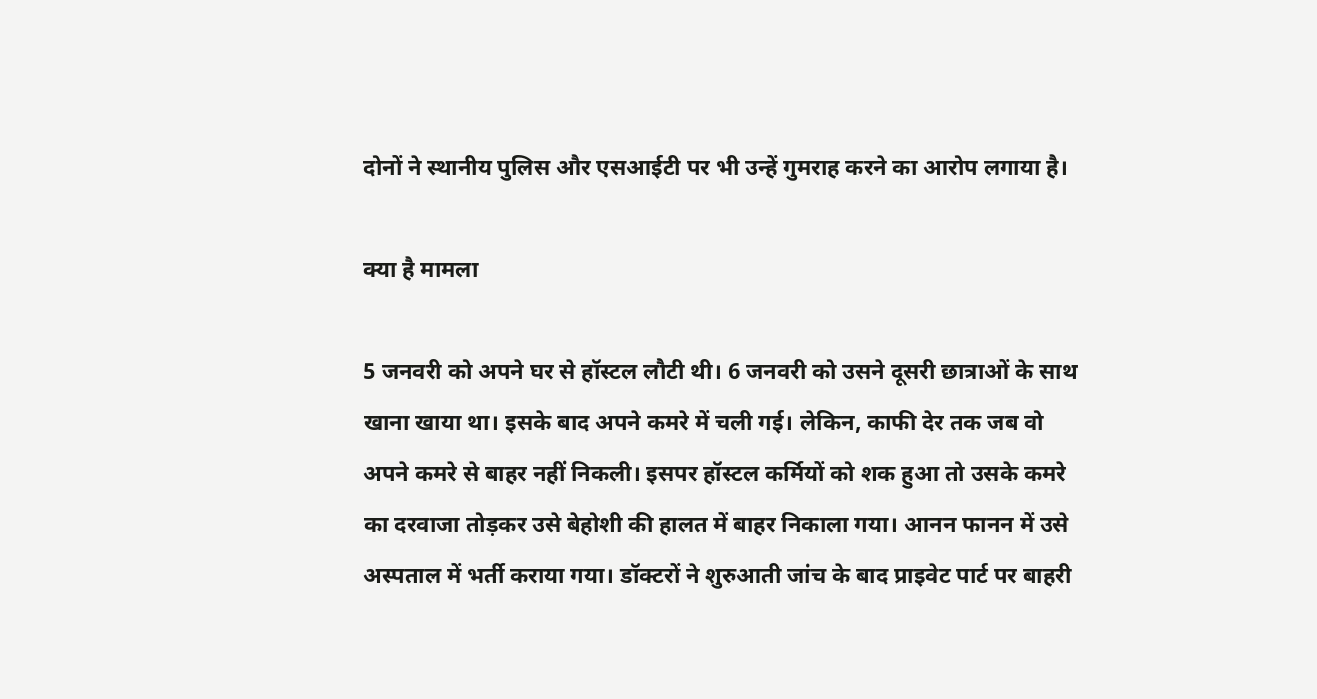दोनों ने स्थानीय पुलिस और एसआईटी पर भी उन्हें गुमराह करने का आरोप लगाया है।

क्या है मामला

5 जनवरी को अपने घर से हॉस्टल लौटी थी। 6 जनवरी को उसने दूसरी छात्राओं के साथ खाना खाया था। इसके बाद अपने कमरे में चली गई। लेकिन, काफी देर तक जब वो अपने कमरे से बाहर नहीं निकली। इसपर हॉस्टल कर्मियों को शक हुआ तो उसके कमरे का दरवाजा तोड़कर उसे बेहोशी की हालत में बाहर निकाला गया। आनन फानन में उसे अस्पताल में भर्ती कराया गया। डॉक्टरों ने शुरुआती जांच के बाद प्राइवेट पार्ट पर बाहरी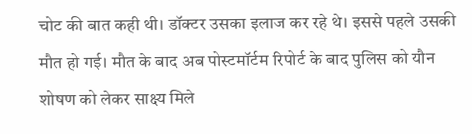चोट की बात कही थी। डॉक्टर उसका इलाज कर रहे थे। इससे पहले उसकी मौत हो गई। मौत के बाद अब पोस्टमॉर्टम रिपोर्ट के बाद पुलिस को यौन शोषण को लेकर साक्ष्य मिले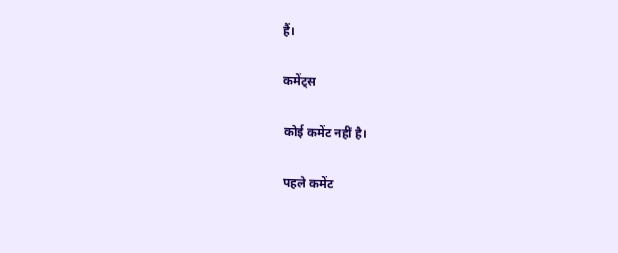हैं।

कमेंट्स

कोई कमेंट नहीं है।

पहले कमेंट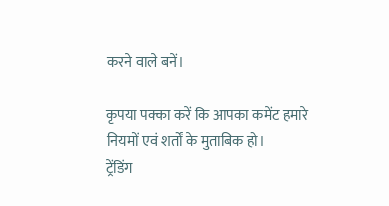करने वाले बनें।

कृपया पक्का करें कि आपका कमेंट हमारे नियमों एवं शर्तों के मुताबिक हो।
ट्रेंडिंग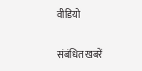वीडियो

संबंधित खबरें